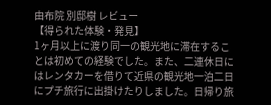由布院 別邸樹 レビュー
【得られた体験・発見】
1ヶ月以上に渡り同一の観光地に滞在することは初めての経験でした。また、二連休日にはレンタカーを借りて近県の観光地一泊二日にプチ旅行に出掛けたりしました。日帰り旅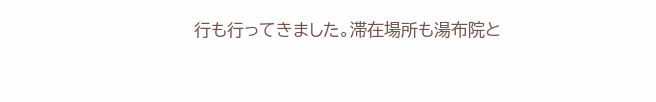行も行ってきました。滞在場所も湯布院と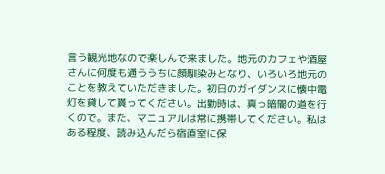言う観光地なので楽しんで来ました。地元のカフェや酒屋さんに何度も通ううちに顔馴染みとなり、いろいろ地元のことを教えていただきました。初日のガイダンスに懐中電灯を貸して貰ってください。出勤時は、真っ暗闇の道を行くので。また、マニュアルは常に携帯してください。私はある程度、読み込んだら宿直室に保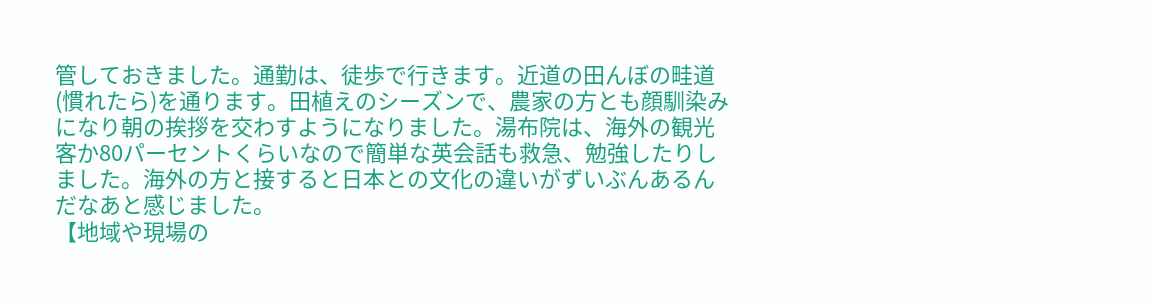管しておきました。通勤は、徒歩で行きます。近道の田んぼの畦道(慣れたら)を通ります。田植えのシーズンで、農家の方とも顔馴染みになり朝の挨拶を交わすようになりました。湯布院は、海外の観光客か80パーセントくらいなので簡単な英会話も救急、勉強したりしました。海外の方と接すると日本との文化の違いがずいぶんあるんだなあと感じました。
【地域や現場の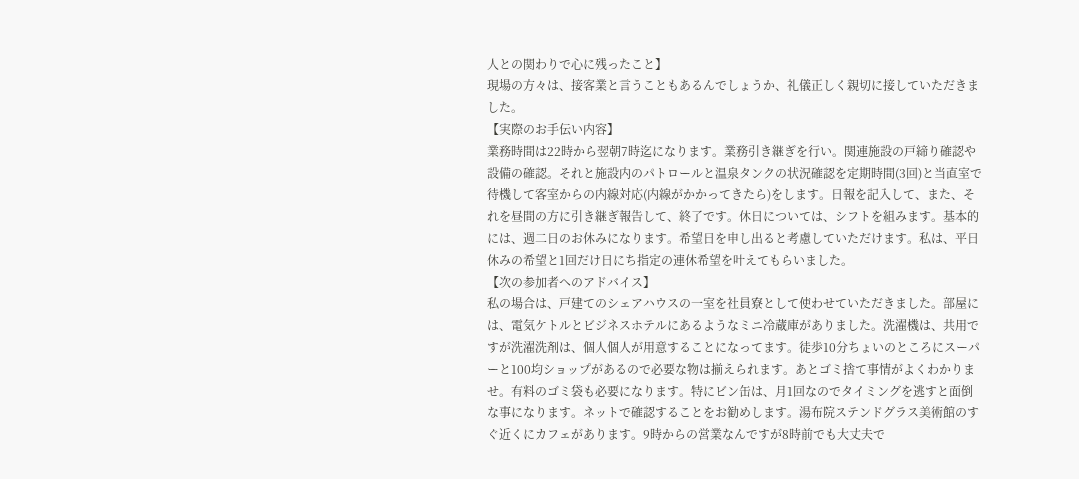人との関わりで心に残ったこと】
現場の方々は、接客業と言うこともあるんでしょうか、礼儀正しく親切に接していただきました。
【実際のお手伝い内容】
業務時間は22時から翌朝7時迄になります。業務引き継ぎを行い。関連施設の戸締り確認や設備の確認。それと施設内のパトロールと温泉タンクの状況確認を定期時間(3回)と当直室で待機して客室からの内線対応(内線がかかってきたら)をします。日報を記入して、また、それを昼間の方に引き継ぎ報告して、終了です。休日については、シフトを組みます。基本的には、週二日のお休みになります。希望日を申し出ると考慮していただけます。私は、平日休みの希望と1回だけ日にち指定の連休希望を叶えてもらいました。
【次の参加者へのアドバイス】
私の場合は、戸建てのシェアハウスの一室を社員寮として使わせていただきました。部屋には、電気ケトルとビジネスホテルにあるようなミニ冷蔵庫がありました。洗濯機は、共用ですが洗濯洗剤は、個人個人が用意することになってます。徒歩10分ちょいのところにスーパーと100均ショップがあるので必要な物は揃えられます。あとゴミ捨て事情がよくわかりませ。有料のゴミ袋も必要になります。特にビン缶は、月1回なのでタイミングを逃すと面倒な事になります。ネットで確認することをお勧めします。湯布院ステンドグラス美術館のすぐ近くにカフェがあります。9時からの営業なんですが8時前でも大丈夫で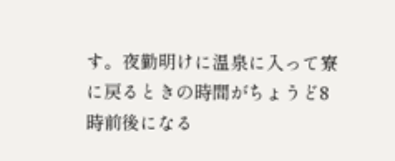す。夜勤明けに温泉に入って寮に戻るときの時間がちょうど8時前後になる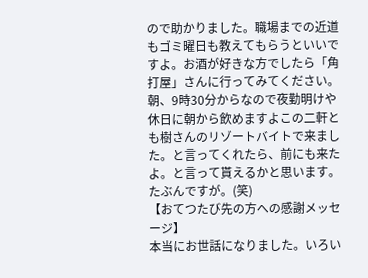ので助かりました。職場までの近道もゴミ曜日も教えてもらうといいですよ。お酒が好きな方でしたら「角打屋」さんに行ってみてください。朝、9時30分からなので夜勤明けや休日に朝から飲めますよこの二軒とも樹さんのリゾートバイトで来ました。と言ってくれたら、前にも来たよ。と言って貰えるかと思います。たぶんですが。(笑)
【おてつたび先の方への感謝メッセージ】
本当にお世話になりました。いろい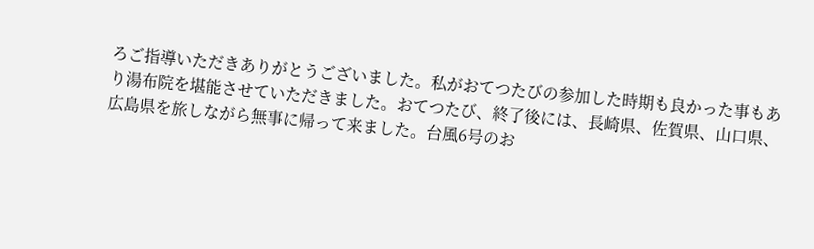ろご指導いただきありがとうございました。私がおてつたびの参加した時期も良かった事もあり湯布院を堪能させていただきました。おてつたび、終了後には、長崎県、佐賀県、山口県、広島県を旅しながら無事に帰って来ました。台風6号のお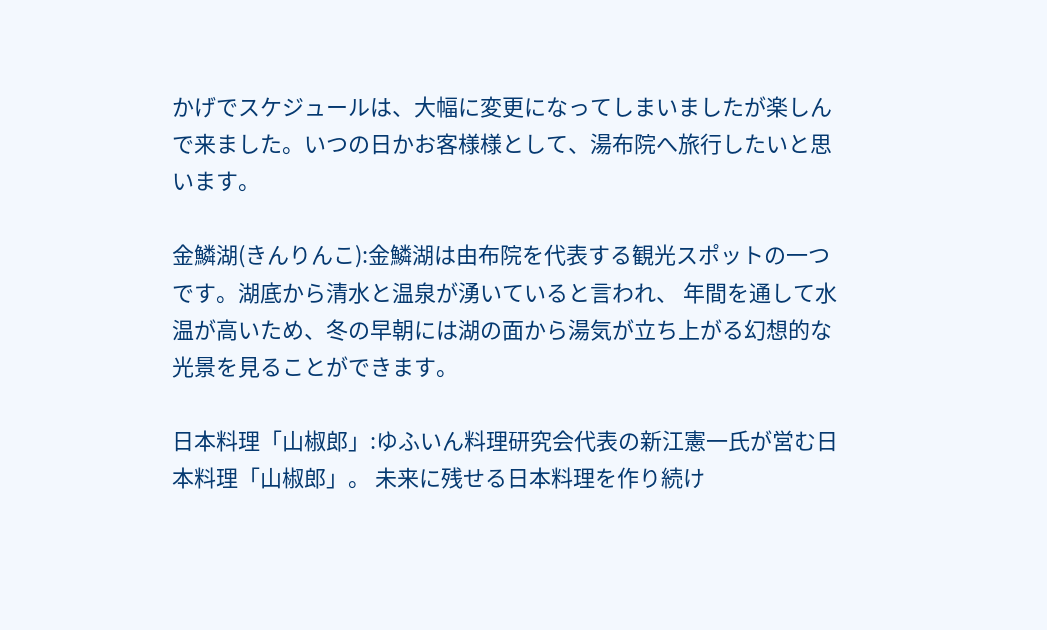かげでスケジュールは、大幅に変更になってしまいましたが楽しんで来ました。いつの日かお客様様として、湯布院へ旅行したいと思います。

金鱗湖(きんりんこ):金鱗湖は由布院を代表する観光スポットの一つです。湖底から清水と温泉が湧いていると言われ、 年間を通して水温が高いため、冬の早朝には湖の面から湯気が立ち上がる幻想的な光景を見ることができます。

日本料理「山椒郎」:ゆふいん料理研究会代表の新江憲一氏が営む日本料理「山椒郎」。 未来に残せる日本料理を作り続け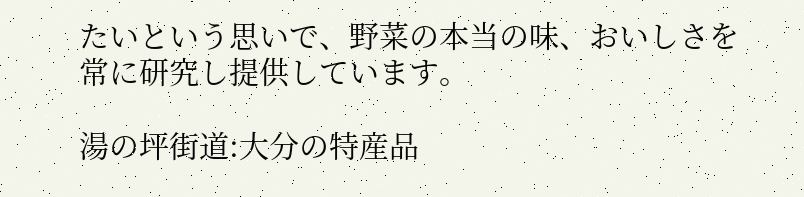たいという思いで、野菜の本当の味、おいしさを常に研究し提供しています。

湯の坪街道:大分の特産品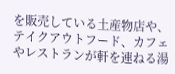を販売している土産物店や、 テイクアウトフード、カフェやレストランが軒を連ねる湯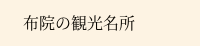布院の観光名所